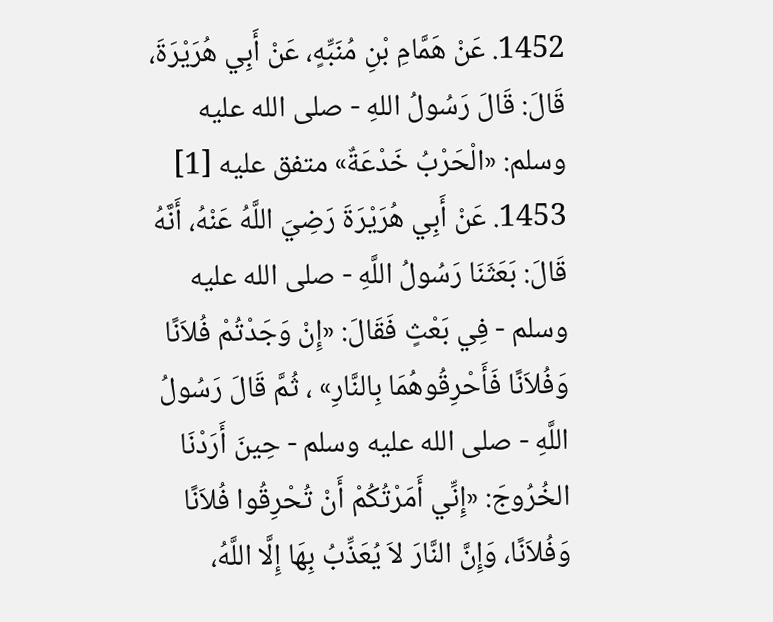1452. عَنْ هَمَّامِ بْنِ مُنَبِّهٍ، عَنْ أَبِي هُرَيْرَةَ، قَالَ: قَالَ رَسُولُ اللهِ - صلى الله عليه وسلم: «الْحَرْبُ خَدْعَةٌ» متفق عليه [1]
1453. عَنْ أَبِي هُرَيْرَةَ رَضِيَ اللَّهُ عَنْهُ، أَنَّهُ قَالَ: بَعَثَنَا رَسُولُ اللَّهِ - صلى الله عليه وسلم - فِي بَعْثٍ فَقَالَ: «إِنْ وَجَدْتُمْ فُلاَنًا وَفُلاَنًا فَأَحْرِقُوهُمَا بِالنَّارِ» ، ثُمَّ قَالَ رَسُولُ اللَّهِ - صلى الله عليه وسلم - حِينَ أَرَدْنَا الخُرُوجَ: «إِنِّي أَمَرْتُكُمْ أَنْ تُحْرِقُوا فُلاَنًا وَفُلاَنًا، وَإِنَّ النَّارَ لاَ يُعَذِّبُ بِهَا إِلَّا اللَّهُ،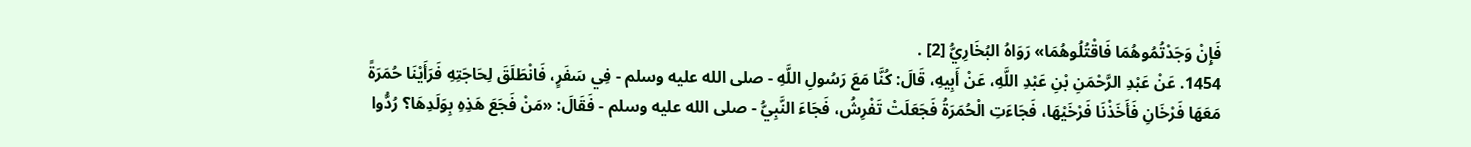فَإِنْ وَجَدْتُمُوهُمَا فَاقْتُلُوهُمَا» رَوَاهُ البُخَارِيُّ [2] .
1454. عَنْ عَبْدِ الرَّحْمَنِ بْنِ عَبْدِ اللَّهِ، عَنْ أَبِيهِ، قَالَ: كُنَّا مَعَ رَسُولِ اللَّهِ - صلى الله عليه وسلم - فِي سَفَرٍ، فَانْطَلَقَ لِحَاجَتِهِ فَرَأَيْنَا حُمَرَةً مَعَهَا فَرْخَانِ فَأَخَذْنَا فَرْخَيْهَا، فَجَاءَتِ الْحُمَرَةُ فَجَعَلَتْ تَفْرِشُ، فَجَاءَ النَّبِيُّ - صلى الله عليه وسلم - فَقَالَ: «مَنْ فَجَعَ هَذِهِ بِوَلَدِهَا؟ رُدُّوا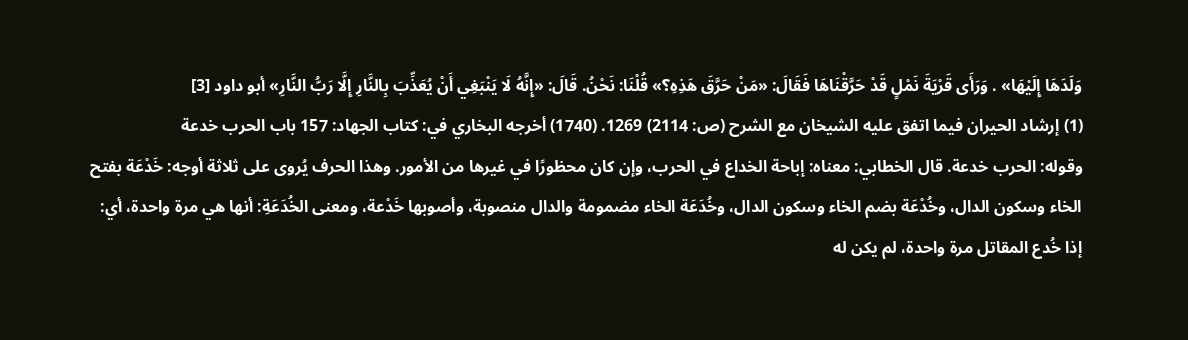وَلَدَهَا إِلَيْهَا» . وَرَأَى قَرْيَةَ نَمْلٍ قَدْ حَرَّقْنَاهَا فَقَالَ: «مَنْ حَرَّقَ هَذِهِ؟» قُلْنَا: نَحْنُ. قَالَ: «إِنَّهُ لَا يَنْبَغِي أَنْ يُعَذِّبَ بِالنَّارِ إِلَّا رَبُّ النَّارِ» أبو داود [3]
(1) إرشاد الحيران فيما اتفق عليه الشيخان مع الشرح (ص: 2114) 1269. (1740) أخرجه البخاري في: كتاب الجهاد: 157 باب الحرب خدعة
وقوله: الحرب خدعة. قال الخطابي: معناه: إباحة الخداع في الحرب، وإن كان محظورًا في غيرها من الأمور. وهذا الحرف يُروى على ثلاثة أوجه: خَدْعَة بفتح الخاء وسكون الدال، وخُدْعَة بضم الخاء وسكون الدال، وخُدَعَة الخاء مضمومة والدال منصوبة، وأصوبها خَدْعة، ومعنى الخُدَعَةِ: أنها هي مرة واحدة، أي: إذا خُدع المقاتل مرة واحدة، لم يكن له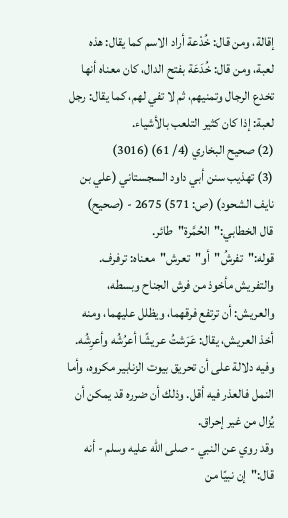إقالة، ومن قال: خُدْعة أراد الاسم كما يقال: هذه لعبة، ومن قال: خُدَعَة بفتح الدال، كان معناه أنها تخدع الرجال وتمنيهم، ثم لا تفي لهم، كما يقال: رجل لعبة: إذا كان كثير التلعب بالأشياء.
(2) صحيح البخاري (4/ 61) (3016)
(3) تهذيب سنن أبي داود السجستاني (علي بن نايف الشحود) (ص: 571) 2675 - (صحيح)
قال الخطابي:"الحُمَّرة"طائر. قوله:"تفرشُ"أو"تعرش"معناه: ترفرف.
والتفريش مأخوذ من فرش الجناح وبسطه، والعريش: أن ترتفع فرقهما، ويظلل عليهما، ومنه أخذ العريش، يقال: عَرَشتُ عريشًا أعرُشُه وأعرِشُه.
وفيه دلالة على أن تحريق بيوت الزنابير مكروه، وأما النمل فالعذر فيه أقل. وذلك أن ضرره قد يمكن أن يُزال من غير إحراق.
وقد روي عن النبي - صلى الله عليه وسلم - أنه قال:"إن نبيًا من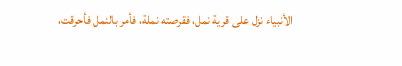الأنبياء نزل على قرية نمل، فقرصته نملة، فأمر بالنمل فأحرقت،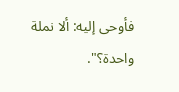فأوحى إليه: ألا نملة واحدة؟".